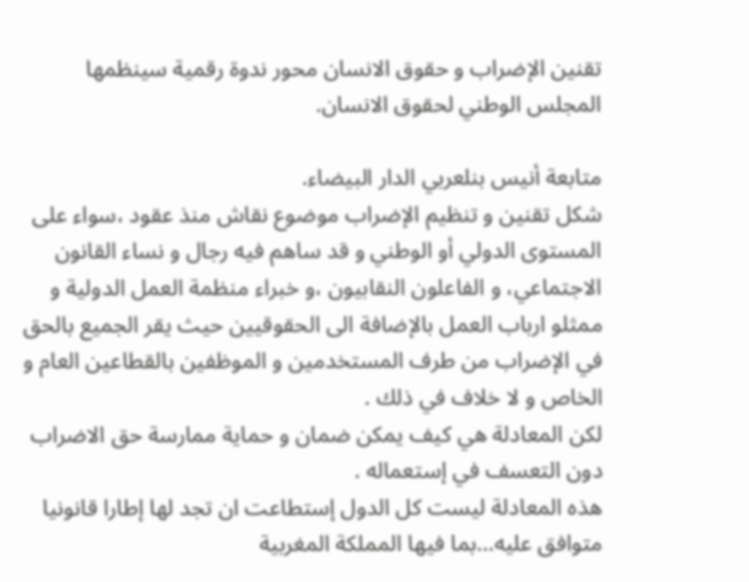تقنين الإضراب و حقوق الانسان محور ندوة رقمية سينظمها المجلس الوطني لحقوق الانسان.

متابعة أنيس بنلعربي الدار البيضاء.
شكل تقنين و تنظيم الإضراب موضوع نقاش منذ عقود ،سواء على المستوى الدولي أو الوطني و قد ساهم فيه رجال و نساء القانون الاجتماعي، و الفاعلون النقابيون ،و خبراء منظمة العمل الدولية و ممثلو ارباب العمل بالإضافة الى الحقوقيين حيث يقر الجميع بالحق في الإضراب من طرف المستخدمين و الموظفين بالقطاعين العام و الخاص و لا خلاف في ذلك .
لكن المعادلة هي كيف يمكن ضمان و حماية ممارسة حق الاضراب دون التعسف في إستعماله .
هذه المعادلة ليست كل الدول إستطاعت ان تجد لها إطارا قانونيا متوافق عليه…بما فيها المملكة المغربية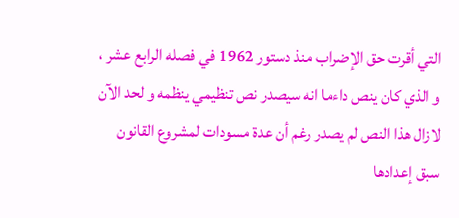التي أقرت حق الإضراب منذ دستور 1962 في فصله الرابع عشر ، و الذي كان ينص داءما انه سيصدر نص تنظيمي ينظمه و لحد الآن لازال هذا النص لم يصدر رغم أن عدة مسودات لمشروع القانون سبق إعدادها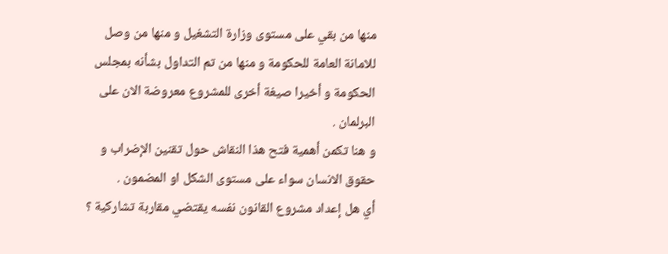منها من بقي على مستوى وزارة التشغيل و منها من وصل للامانة العامة للحكومة و منها من تم التداول بشأنه بمجلس الحكومة و أخيرا صيغة أخرى للمشروع معروضة الان على البرلمان .
و هنا تكمن أهمية فتح هذا النقاش حول تقنين الإضراب و حقوق الانسان سواء على مستوى الشكل او المضمون .
أي هل إعداد مشروع القانون نفسه يقتضي مقاربة تشاركية ؟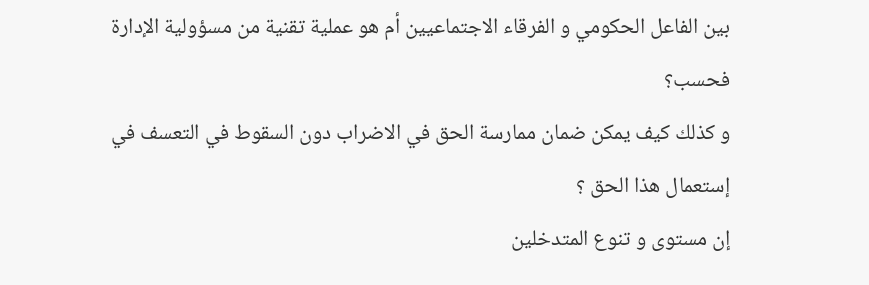بين الفاعل الحكومي و الفرقاء الاجتماعيين أم هو عملية تقنية من مسؤولية الإدارة فحسب؟
و كذلك كيف يمكن ضمان ممارسة الحق في الاضراب دون السقوط في التعسف في إستعمال هذا الحق ؟
إن مستوى و تنوع المتدخلين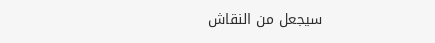سيجعل من النقاش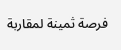فرصة ثمينة لمقاربة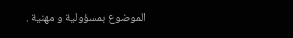الموضوع بمسؤولية و مهنية .